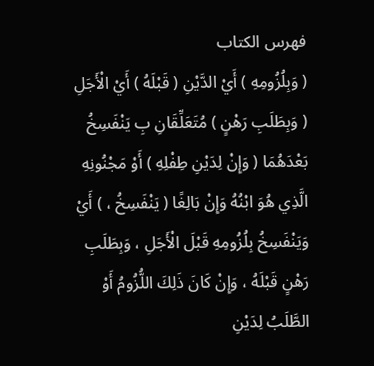فهرس الكتاب
( وَبِلُزُومِهِ ) أَيْ الدَّيْنِ ( قَبْلَهُ ) أَيْ الْأَجَلِ ( وَبِطَلَبِ رَهْنٍ ) مُتَعَلِّقَانِ بِ يَنْفَسِخُ بَعْدَهُمَا ( وَإِنْ لِدَيْنِ طِفْلِهِ ) أَوْ مَجْنُونِهِ الَّذِي هُوَ ابْنُهُ وَإِنْ بَالِغًا ( يَنْفَسِخُ ، ) أَيْ وَيَنْفَسِخُ بِلُزُومِهِ قَبْلَ الْأَجَلِ ، وَبِطَلَبِ رَهْنٍ قَبْلَهُ ، وَإِنْ كَانَ ذَلِكَ اللُّزُومُ أَوْ الطَّلَبُ لِدَيْنِ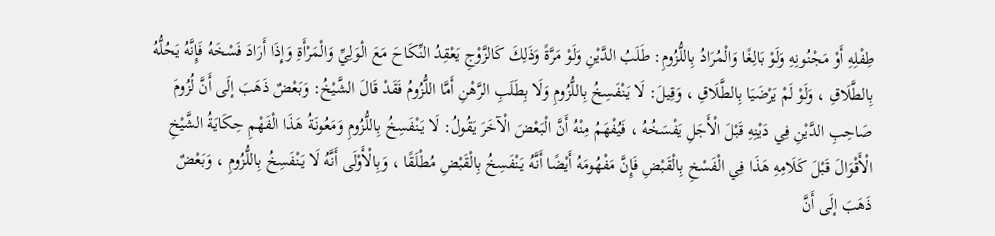طِفْلِهِ أَوْ مَجْنُونِهِ وَلَوْ بَالِغًا وَالْمُرَادُ بِاللُّزُومِ: طَلَبُ الدَّيْنِ وَلَوْ مَرَّةً وَذَلِكَ كَالزَّوْجِ يَعْقِدُ النِّكَاحَ مَعَ الْوَلِيِّ وَالْمَرْأَةِ وَإِذَا أَرَادَ فَسْخَهُ فَإِنَّهُ يَحُلُّهُ بِالطَّلَاقِ ، وَلَوْ لَمْ يَرْضَيَا بِالطَّلَاقِ ، وَقِيلَ: لَا يَنْفَسِخُ بِاللُّزُومِ وَلَا بِطَلَبِ الرَّهْنِ أَمَّا اللُّزُومُ فَقَدْ قَالَ الشَّيْخُ: وَبَعْضٌ ذَهَبَ إلَى أَنَّ لُزُومَ صَاحِبِ الدَّيْنِ فِي دَيْنِهِ قَبْلَ الْأَجَلِ يَفْسَخُهُ ، فَيُفْهَمُ مِنْهُ أَنَّ الْبَعْضَ الْآخَرَ يَقُولُ: لَا يَنْفَسِخُ بِاللُّزُومِ وَمَعُونَةُ هَذَا الْفَهْمِ حِكَايَةُ الشَّيْخِ الْأَقْوَالَ قَبْلَ كَلَامِهِ هَذَا فِي الْفَسْخِ بِالْقَبْضِ فَإِنَّ مَفْهُومَهُ أَيْضًا أَنَّهُ يَنْفَسِخُ بِالْقَبْضِ مُطْلَقًا ، وَبِالْأَوْلَى أَنَّهُ لَا يَنْفَسِخُ بِاللُّزُومِ ، وَبَعْضٌ ذَهَبَ إلَى أَنَّ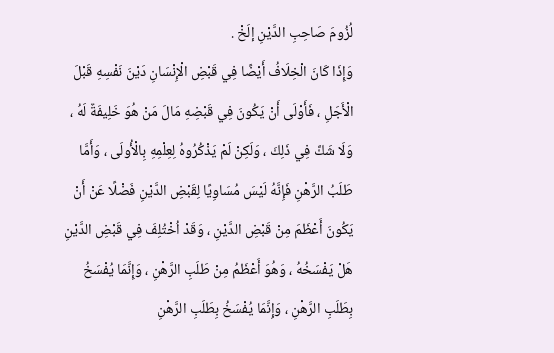لُزُومَ صَاحِبِ الدَّيْنِ إلَخْ .
وَإِذَا كَانَ الْخِلَافُ أَيْضًا فِي قَبْضِ الْإِنْسَانِ دَيْنَ نَفْسِهِ قَبْلَ الْأَجَلِ ، فَأَوْلَى أَنْ يَكُونَ فِي قَبْضِهِ مَالَ مَنْ هُوَ خَلِيفَةٌ لَهُ ، وَلَا شَكَّ فِي ذَلِكَ ، وَلَكِنْ لَمْ يَذْكُرُوهُ لِعِلْمِهِ بِالْأُولَى ، وَأَمَّا طَلَبُ الرَّهْنِ فَإِنَّهُ لَيْسَ مُسَاوِيًا لِقَبْضِ الدَّيْنِ فَضْلًا عَنْ أَنْ يَكُونَ أَعْظَمَ مِنْ قَبْضِ الدَّيْنِ ، وَقَدْ اُخْتُلِفَ فِي قَبْضِ الدَّيْنِ هَلْ يَفْسَخُهُ ، وَهُوَ أَعْظَمُ مِنْ طَلَبِ الرَّهْنِ ، وَإِنَّمَا يُفْسَخُ بِطَلَبِ الرَّهْنِ ، وَإِنَّمَا يُفْسَخُ بِطَلَبِ الرَّهْنِ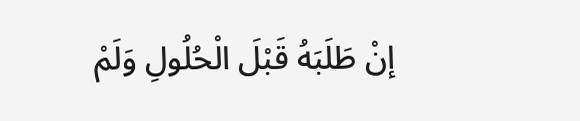إنْ طَلَبَهُ قَبْلَ الْحُلُولِ وَلَمْ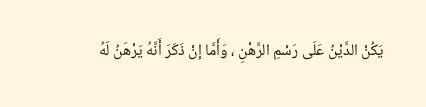يَكُنْ الدَّيْنُ عَلَى رَسْمِ الرَّهْنِ ، وَأَمَّا إنْ ذَكَرَ أَنَّهُ يَرْهَنُ لَهُ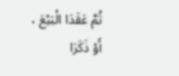ثُمَّ عَقَدَا الْبَيْعَ ، أَوْ ذَكَرَا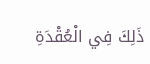ذَلِكَ فِي الْعُقْدَةِ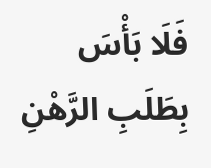فَلَا بَأْسَ بِطَلَبِ الرَّهْنِ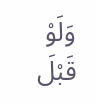وَلَوْ قَبْلَ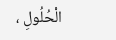الْحُلُولِ ،